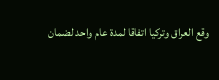وقع العراق وتركيا اتفاقا لمدة عام واحد لضمان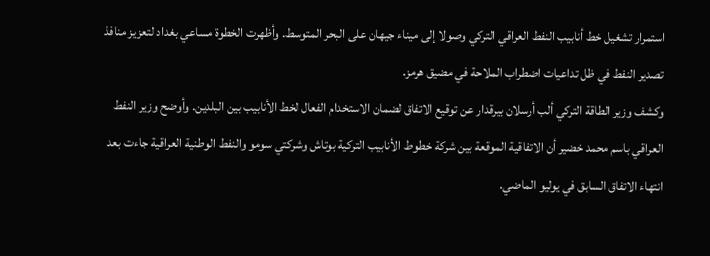استمرار تشغيل خط أنابيب النفط العراقي التركي وصولا إلى ميناء جيهان على البحر المتوسط. وأظهرت الخطوة مساعي بغداد لتعزيز منافذ تصدير النفط في ظل تداعيات اضطراب الملاحة في مضيق هرمز.
وكشف وزير الطاقة التركي ألب أرسلان بيرقدار عن توقيع الاتفاق لضمان الاستخدام الفعال لخط الأنابيب بين البلدين. وأوضح وزير النفط العراقي باسم محمد خضير أن الاتفاقية الموقعة بين شركة خطوط الأنابيب التركية بوتاش وشركتي سومو والنفط الوطنية العراقية جاءت بعد انتهاء الاتفاق السابق في يوليو الماضي.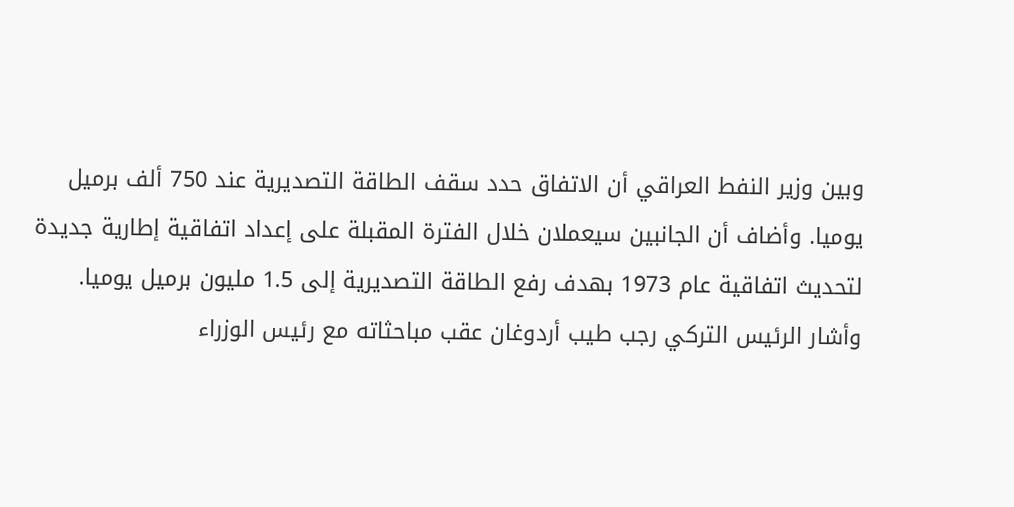وبين وزير النفط العراقي أن الاتفاق حدد سقف الطاقة التصديرية عند 750 ألف برميل يوميا. وأضاف أن الجانبين سيعملان خلال الفترة المقبلة على إعداد اتفاقية إطارية جديدة لتحديث اتفاقية عام 1973 بهدف رفع الطاقة التصديرية إلى 1.5 مليون برميل يوميا.
وأشار الرئيس التركي رجب طيب أردوغان عقب مباحثاته مع رئيس الوزراء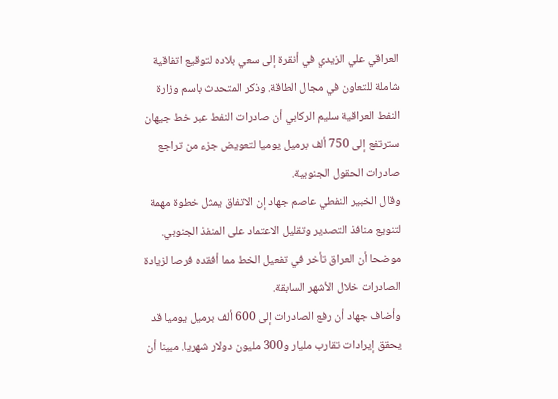العراقي علي الزيدي في أنقرة إلى سعي بلاده لتوقيع اتفاقية شاملة للتعاون في مجال الطاقة. وذكر المتحدث باسم وزارة النفط العراقية سليم الركابي أن صادرات النفط عبر خط جيهان سترتفع إلى 750 ألف برميل يوميا لتعويض جزء من تراجع صادرات الحقول الجنوبية.
وقال الخبير النفطي عاصم جهاد إن الاتفاق يمثل خطوة مهمة لتنويع منافذ التصدير وتقليل الاعتماد على المنفذ الجنوبي. موضحا أن العراق تأخر في تفعيل الخط مما أفقده فرصا لزيادة الصادرات خلال الأشهر السابقة.
وأضاف جهاد أن رفع الصادرات إلى 600 ألف برميل يوميا قد يحقق إيرادات تقارب مليار و300 مليون دولار شهريا. مبينا أن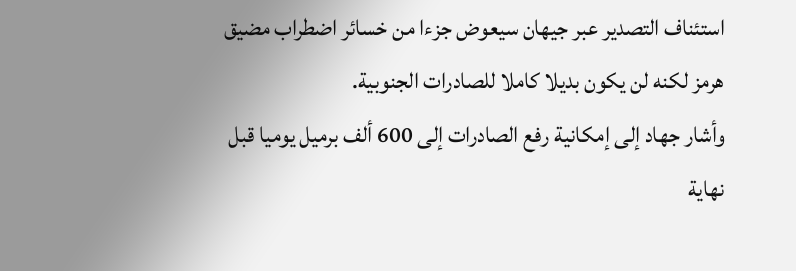استئناف التصدير عبر جيهان سيعوض جزءا من خسائر اضطراب مضيق هرمز لكنه لن يكون بديلا كاملا للصادرات الجنوبية.
وأشار جهاد إلى إمكانية رفع الصادرات إلى 600 ألف برميل يوميا قبل نهاية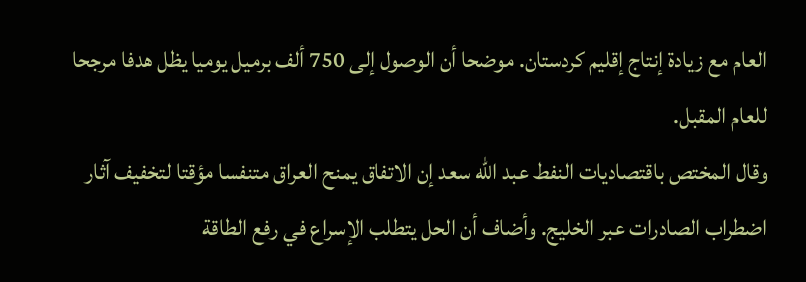العام مع زيادة إنتاج إقليم كردستان. موضحا أن الوصول إلى 750 ألف برميل يوميا يظل هدفا مرجحا للعام المقبل.
وقال المختص باقتصاديات النفط عبد الله سعد إن الاتفاق يمنح العراق متنفسا مؤقتا لتخفيف آثار اضطراب الصادرات عبر الخليج. وأضاف أن الحل يتطلب الإسراع في رفع الطاقة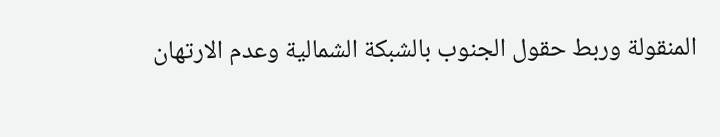المنقولة وربط حقول الجنوب بالشبكة الشمالية وعدم الارتهان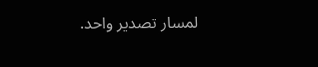لمسار تصدير واحد.